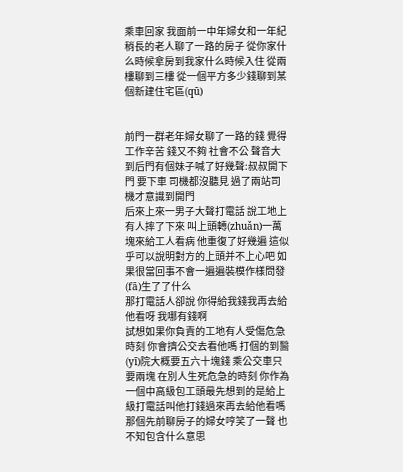乘車回家 我面前一中年婦女和一年紀稍長的老人聊了一路的房子 從你家什么時候拿房到我家什么時候入住 從兩樓聊到三樓 從一個平方多少錢聊到某個新建住宅區(qū)


前門一群老年婦女聊了一路的錢 覺得工作辛苦 錢又不夠 社會不公 聲音大到后門有個妹子喊了好幾聲:叔叔開下門 要下車 司機都沒聽見 過了兩站司機才意識到開門
后來上來一男子大聲打電話 說工地上有人摔了下來 叫上頭轉(zhuǎn)一萬塊來給工人看病 他重復了好幾遍 這似乎可以說明對方的上頭并不上心吧 如果很當回事不會一遍遍裝模作樣問發(fā)生了了什么
那打電話人卻說 你得給我錢我再去給他看呀 我哪有錢啊
試想如果你負責的工地有人受傷危急時刻 你會擠公交去看他嗎 打個的到醫(yī)院大概要五六十塊錢 乘公交車只要兩塊 在別人生死危急的時刻 你作為一個中高級包工頭最先想到的是給上級打電話叫他打錢過來再去給他看嗎 那個先前聊房子的婦女哼笑了一聲 也不知包含什么意思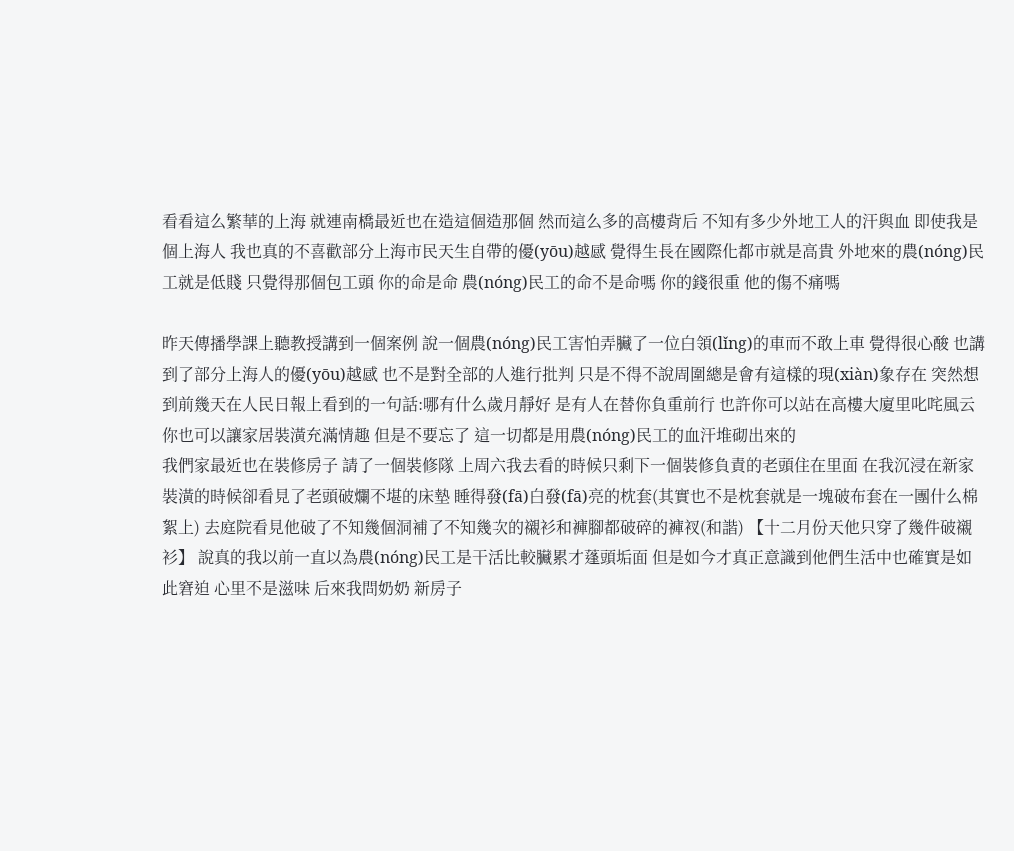看看這么繁華的上海 就連南橋最近也在造這個造那個 然而這么多的高樓背后 不知有多少外地工人的汗與血 即使我是個上海人 我也真的不喜歡部分上海市民天生自帶的優(yōu)越感 覺得生長在國際化都市就是高貴 外地來的農(nóng)民工就是低賤 只覺得那個包工頭 你的命是命 農(nóng)民工的命不是命嗎 你的錢很重 他的傷不痛嗎

昨天傳播學課上聽教授講到一個案例 說一個農(nóng)民工害怕弄臟了一位白領(lǐng)的車而不敢上車 覺得很心酸 也講到了部分上海人的優(yōu)越感 也不是對全部的人進行批判 只是不得不說周圍總是會有這樣的現(xiàn)象存在 突然想到前幾天在人民日報上看到的一句話:哪有什么歲月靜好 是有人在替你負重前行 也許你可以站在高樓大廈里叱咤風云 你也可以讓家居裝潢充滿情趣 但是不要忘了 這一切都是用農(nóng)民工的血汗堆砌出來的
我們家最近也在裝修房子 請了一個裝修隊 上周六我去看的時候只剩下一個裝修負責的老頭住在里面 在我沉浸在新家裝潢的時候卻看見了老頭破爛不堪的床墊 睡得發(fā)白發(fā)亮的枕套(其實也不是枕套就是一塊破布套在一團什么棉絮上) 去庭院看見他破了不知幾個洞補了不知幾次的襯衫和褲腳都破碎的褲衩(和諧) 【十二月份天他只穿了幾件破襯衫】 說真的我以前一直以為農(nóng)民工是干活比較臟累才蓬頭垢面 但是如今才真正意識到他們生活中也確實是如此窘迫 心里不是滋味 后來我問奶奶 新房子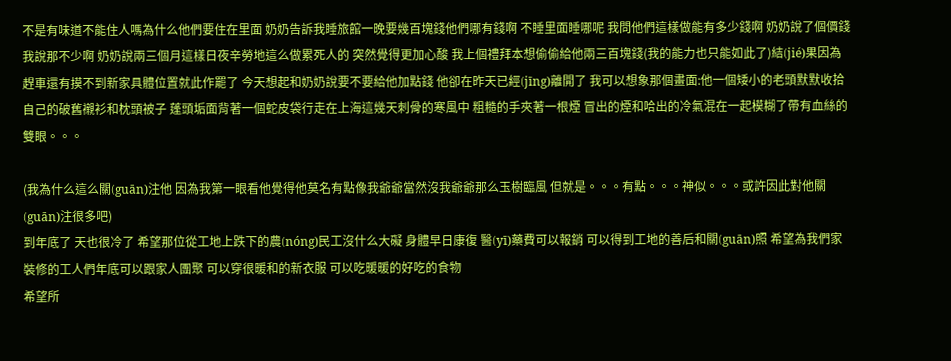不是有味道不能住人嗎為什么他們要住在里面 奶奶告訴我睡旅館一晚要幾百塊錢他們哪有錢啊 不睡里面睡哪呢 我問他們這樣做能有多少錢啊 奶奶說了個價錢 我說那不少啊 奶奶說兩三個月這樣日夜辛勞地這么做累死人的 突然覺得更加心酸 我上個禮拜本想偷偷給他兩三百塊錢(我的能力也只能如此了)結(jié)果因為趕車還有摸不到新家具體位置就此作罷了 今天想起和奶奶說要不要給他加點錢 他卻在昨天已經(jīng)離開了 我可以想象那個畫面:他一個矮小的老頭默默收拾自己的破舊襯衫和枕頭被子 蓬頭垢面背著一個蛇皮袋行走在上海這幾天刺骨的寒風中 粗糙的手夾著一根煙 冒出的煙和哈出的冷氣混在一起模糊了帶有血絲的雙眼。。。

(我為什么這么關(guān)注他 因為我第一眼看他覺得他莫名有點像我爺爺當然沒我爺爺那么玉樹臨風 但就是。。。有點。。。神似。。。或許因此對他關(guān)注很多吧)
到年底了 天也很冷了 希望那位從工地上跌下的農(nóng)民工沒什么大礙 身體早日康復 醫(yī)藥費可以報銷 可以得到工地的善后和關(guān)照 希望為我們家裝修的工人們年底可以跟家人團聚 可以穿很暖和的新衣服 可以吃暖暖的好吃的食物
希望所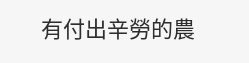有付出辛勞的農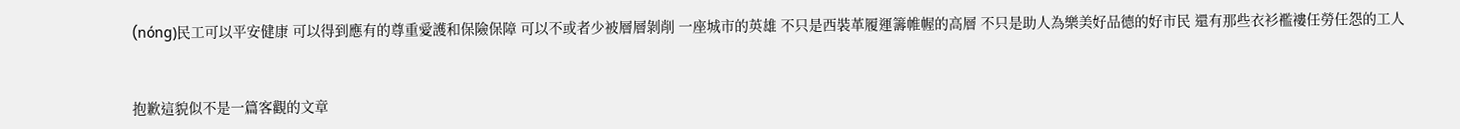(nóng)民工可以平安健康 可以得到應有的尊重愛護和保險保障 可以不或者少被層層剝削 一座城市的英雄 不只是西裝革履運籌帷幄的高層 不只是助人為樂美好品德的好市民 還有那些衣衫襤褸任勞任怨的工人


抱歉這貌似不是一篇客觀的文章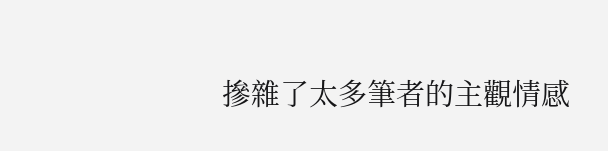摻雜了太多筆者的主觀情感